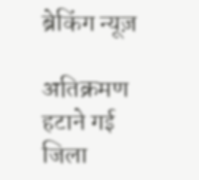ब्रेकिंग न्यूज़

अतिक्रमण हटाने गई जिला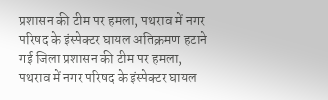प्रशासन की टीम पर हमला, पथराव में नगर परिषद के इंस्पेक्टर घायल अतिक्रमण हटाने गई जिला प्रशासन की टीम पर हमला, पथराव में नगर परिषद के इंस्पेक्टर घायल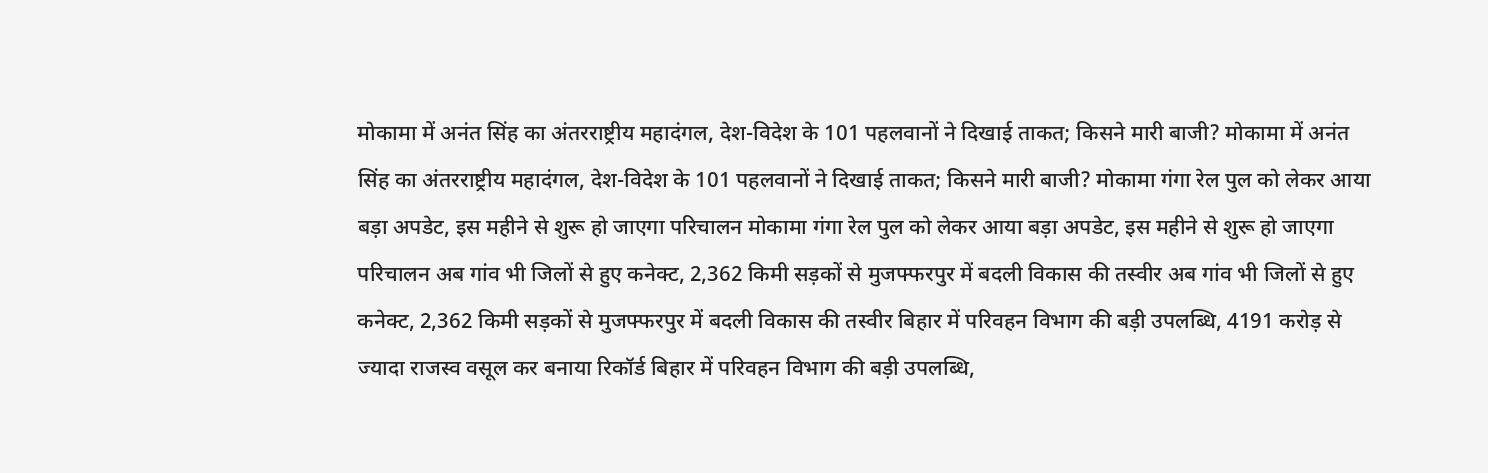मोकामा में अनंत सिंह का अंतरराष्ट्रीय महादंगल, देश-विदेश के 101 पहलवानों ने दिखाई ताकत; किसने मारी बाजी? मोकामा में अनंत सिंह का अंतरराष्ट्रीय महादंगल, देश-विदेश के 101 पहलवानों ने दिखाई ताकत; किसने मारी बाजी? मोकामा गंगा रेल पुल को लेकर आया बड़ा अपडेट, इस महीने से शुरू हो जाएगा परिचालन मोकामा गंगा रेल पुल को लेकर आया बड़ा अपडेट, इस महीने से शुरू हो जाएगा परिचालन अब गांव भी जिलों से हुए कनेक्ट, 2,362 किमी सड़कों से मुजफ्फरपुर में बदली विकास की तस्वीर अब गांव भी जिलों से हुए कनेक्ट, 2,362 किमी सड़कों से मुजफ्फरपुर में बदली विकास की तस्वीर बिहार में परिवहन विभाग की बड़ी उपलब्धि, 4191 करोड़ से ज्यादा राजस्व वसूल कर बनाया रिकॉर्ड बिहार में परिवहन विभाग की बड़ी उपलब्धि,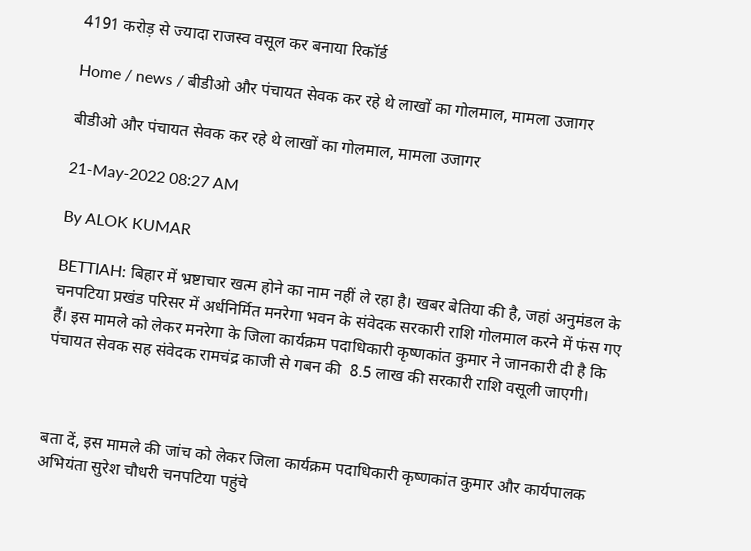4191 करोड़ से ज्यादा राजस्व वसूल कर बनाया रिकॉर्ड

Home / news / बीडीओ और पंचायत सेवक कर रहे थे लाखों का गोलमाल, मामला उजागर

बीडीओ और पंचायत सेवक कर रहे थे लाखों का गोलमाल, मामला उजागर

21-May-2022 08:27 AM

By ALOK KUMAR

BETTIAH: बिहार में भ्रष्टाचार खत्म होने का नाम नहीं ले रहा है। खबर बेतिया की है, जहां अनुमंडल के चनपटिया प्रखंड परिसर में अर्धनिर्मित मनरेगा भवन के संवेदक सरकारी राशि गोलमाल करने में फंस गए हैं। इस मामले को लेकर मनरेगा के जिला कार्यक्रम पदाधिकारी कृष्णकांत कुमार ने जानकारी दी है कि पंचायत सेवक सह संवेदक रामचंद्र काजी से गबन की  8.5 लाख की सरकारी राशि वसूली जाएगी।



बता दें, इस मामले की जांच को लेकर जिला कार्यक्रम पदाधिकारी कृष्णकांत कुमार और कार्यपालक अभियंता सुरेश चौधरी चनपटिया पहुंचे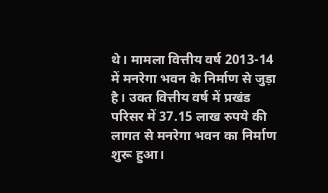थे। मामला वित्तीय वर्ष 2013-14 में मनरेगा भवन के निर्माण से जुड़ा है। उक्त वित्तीय वर्ष में प्रखंड परिसर में 37.15 लाख रुपये की लागत से मनरेगा भवन का निर्माण शुरू हुआ।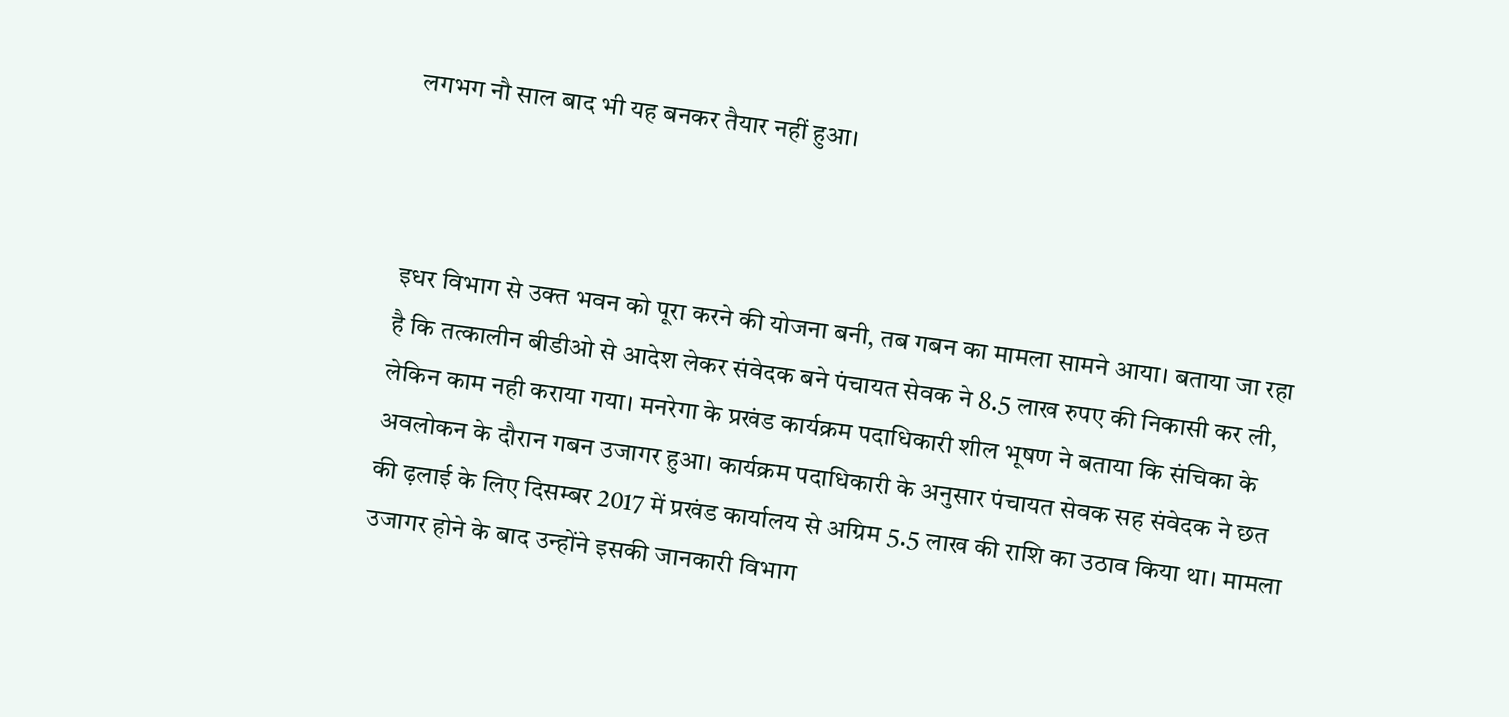लगभग नौ साल बाद भी यह बनकर तैयार नहीं हुआ।



इधर विभाग से उक्त भवन को पूरा करने की योजना बनी, तब गबन का मामला सामने आया। बताया जा रहा है कि तत्कालीन बीडीओ से आदेश लेकर संवेदक बने पंचायत सेवक ने 8.5 लाख रुपए की निकासी कर ली, लेकिन काम नही कराया गया। मनरेगा के प्रखंड कार्यक्रम पदाधिकारी शील भूषण ने बताया कि संचिका के अवलोकन के दौरान गबन उजागर हुआ। कार्यक्रम पदाधिकारी के अनुसार पंचायत सेवक सह संवेदक ने छत की ढ़लाई के लिए दिसम्बर 2017 में प्रखंड कार्यालय से अग्रिम 5.5 लाख की राशि का उठाव किया था। मामला उजागर होने के बाद उन्होंने इसकी जानकारी विभाग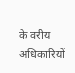के वरीय अधिकारियों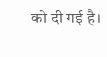को दी गई है।